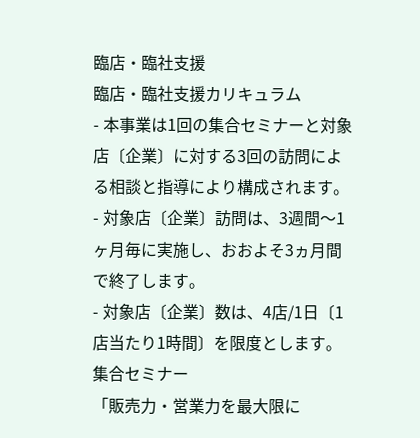臨店・臨社支援
臨店・臨社支援カリキュラム
- 本事業は1回の集合セミナーと対象店〔企業〕に対する3回の訪問による相談と指導により構成されます。
- 対象店〔企業〕訪問は、3週間〜1ヶ月毎に実施し、おおよそ3ヵ月間で終了します。
- 対象店〔企業〕数は、4店/1日〔1店当たり1時間〕を限度とします。
集合セミナー
「販売力・営業力を最大限に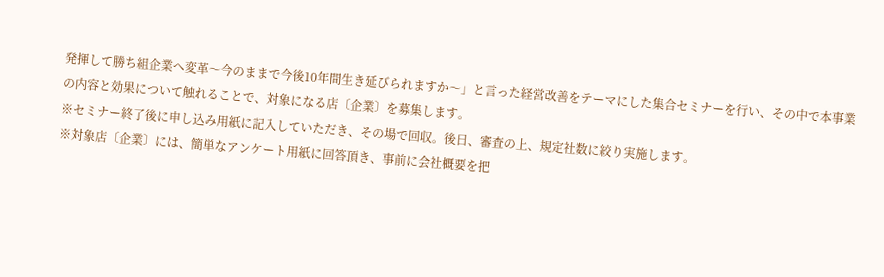発揮して勝ち組企業へ変革〜今のままで今後10年間生き延びられますか〜」と言った経営改善をテーマにした集合セミナーを行い、その中で本事業の内容と効果について触れることで、対象になる店〔企業〕を募集します。
※セミナー終了後に申し込み用紙に記入していただき、その場で回収。後日、審査の上、規定社数に絞り実施します。
※対象店〔企業〕には、簡単なアンケート用紙に回答頂き、事前に会社概要を把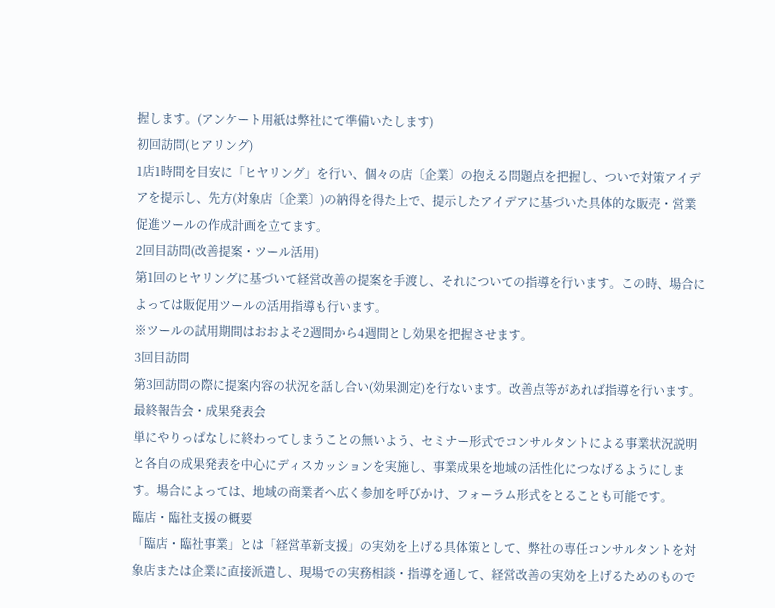握します。(アンケート用紙は弊社にて準備いたします)
初回訪問(ヒアリング)
1店1時間を目安に「ヒヤリング」を行い、個々の店〔企業〕の抱える問題点を把握し、ついで対策アイデアを提示し、先方(対象店〔企業〕)の納得を得た上で、提示したアイデアに基づいた具体的な販売・営業促進ツールの作成計画を立てます。
2回目訪問(改善提案・ツール活用)
第1回のヒヤリングに基づいて経営改善の提案を手渡し、それについての指導を行います。この時、場合によっては販促用ツールの活用指導も行います。
※ツールの試用期間はおおよそ2週間から4週間とし効果を把握させます。
3回目訪問
第3回訪問の際に提案内容の状況を話し合い(効果測定)を行ないます。改善点等があれば指導を行います。
最終報告会・成果発表会
単にやりっぱなしに終わってしまうことの無いよう、セミナー形式でコンサルタントによる事業状況説明と各自の成果発表を中心にディスカッションを実施し、事業成果を地域の活性化につなげるようにします。場合によっては、地域の商業者へ広く参加を呼びかけ、フォーラム形式をとることも可能です。
臨店・臨社支援の概要
「臨店・臨社事業」とは「経営革新支援」の実効を上げる具体策として、弊社の専任コンサルタントを対象店または企業に直接派遣し、現場での実務相談・指導を通して、経営改善の実効を上げるためのもので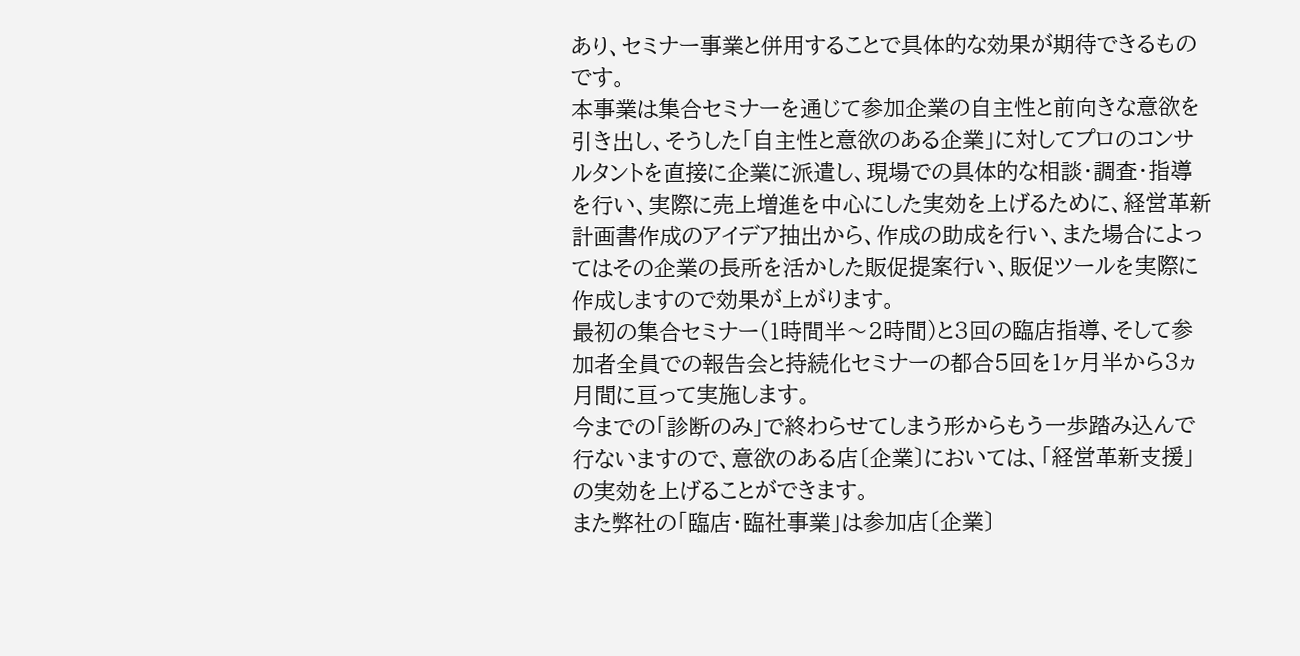あり、セミナー事業と併用することで具体的な効果が期待できるものです。
本事業は集合セミナーを通じて参加企業の自主性と前向きな意欲を引き出し、そうした「自主性と意欲のある企業」に対してプロのコンサルタントを直接に企業に派遣し、現場での具体的な相談・調査・指導を行い、実際に売上増進を中心にした実効を上げるために、経営革新計画書作成のアイデア抽出から、作成の助成を行い、また場合によってはその企業の長所を活かした販促提案行い、販促ツールを実際に作成しますので効果が上がります。
最初の集合セミナー(1時間半〜2時間)と3回の臨店指導、そして参加者全員での報告会と持続化セミナーの都合5回を1ヶ月半から3ヵ月間に亘って実施します。
今までの「診断のみ」で終わらせてしまう形からもう一歩踏み込んで行ないますので、意欲のある店〔企業〕においては、「経営革新支援」の実効を上げることができます。
また弊社の「臨店・臨社事業」は参加店〔企業〕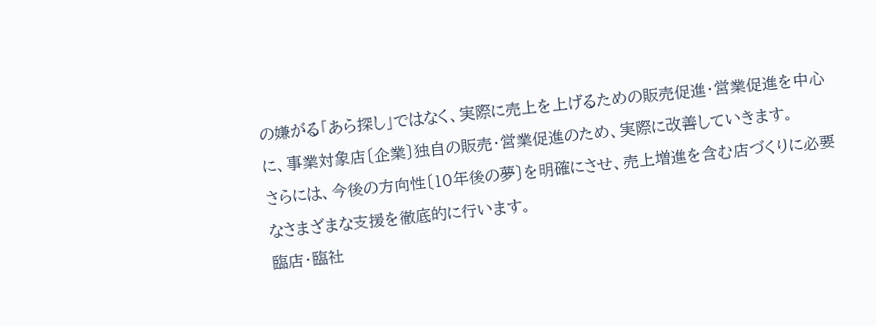の嫌がる「あら探し」ではなく、実際に売上を上げるための販売促進・営業促進を中心に、事業対象店〔企業〕独自の販売・営業促進のため、実際に改善していきます。
さらには、今後の方向性〔10年後の夢〕を明確にさせ、売上増進を含む店づくりに必要なさまざまな支援を徹底的に行います。
臨店・臨社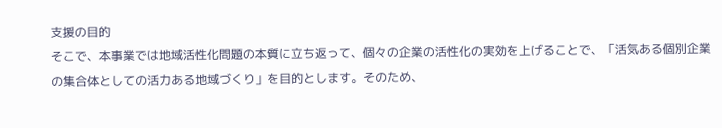支援の目的
そこで、本事業では地域活性化問題の本質に立ち返って、個々の企業の活性化の実効を上げることで、「活気ある個別企業の集合体としての活力ある地域づくり」を目的とします。そのため、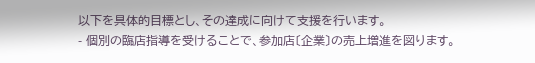以下を具体的目標とし、その達成に向けて支援を行います。
- 個別の臨店指導を受けることで、参加店〔企業〕の売上増進を図ります。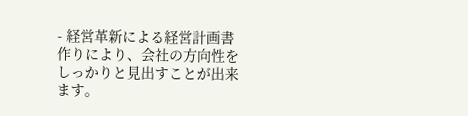- 経営革新による経営計画書作りにより、会社の方向性をしっかりと見出すことが出来ます。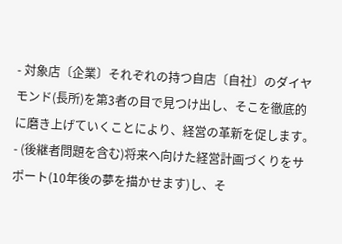- 対象店〔企業〕それぞれの持つ自店〔自社〕のダイヤモンド(長所)を第3者の目で見つけ出し、そこを徹底的に磨き上げていくことにより、経営の革新を促します。
- (後継者問題を含む)将来へ向けた経営計画づくりをサポート(10年後の夢を描かせます)し、そ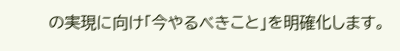の実現に向け「今やるべきこと」を明確化します。